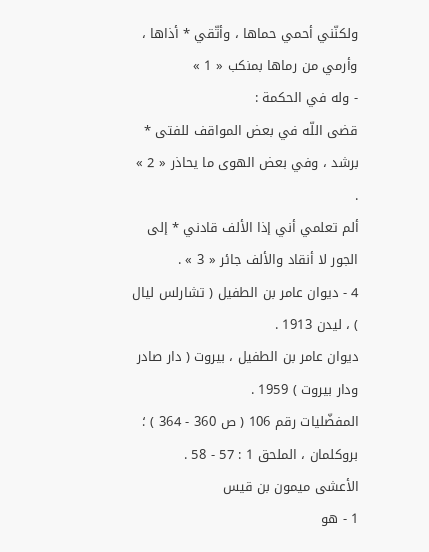ولكنّني أحمي حماها ، وأتّقي * أذاها ، وأرمي من رماها بمنكب « 1 »
- وله في الحكمة :
قضى اللّه في بعض المواقف للفتى * برشد ، وفي بعض الهوى ما يحاذر « 2 » .
ألم تعلمي أني إذا الألف قادني * إلى الجور لا أنقاد والألف جائر « 3 » .
4 - ديوان عامر بن الطفيل ( تشارلس ليال ) ، ليدن 1913 .
ديوان عامر بن الطفيل ، بيروت ( دار صادر ودار بيروت ) 1959 .
المفضّليات رقم 106 ( ص 360 - 364 ) ؛ بروكلمان ، الملحق 1 : 57 - 58 .
الأعشى ميمون بن قيس
1 - هو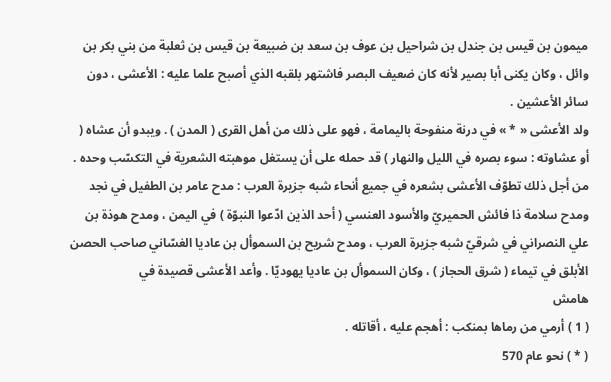ميمون بن قيس بن جندل بن شراحيل بن عوف بن سعد بن ضبيعة بن قيس بن ثعلبة من بني بكر بن وائل ، وكان يكنى أبا بصير لأنه كان ضعيف البصر فاشتهر بلقبه الذي أصبح علما عليه : الأعشى ، دون سائر الأعشين .
ولد الأعشى « * » في درنة منفوحة باليمامة ، فهو على ذلك من أهل القرى ( المدن ) . ويبدو أن عشاه ( أو عشاوته : سوء بصره في الليل والنهار ) قد حمله على أن يستغل موهبته الشعرية في التكسّب وحده . من أجل ذلك تطوّف الأعشى بشعره في جميع أنحاء شبه جزيرة العرب : مدح عامر بن الطفيل في نجد ومدح سلامة ذا فائش الحميريّ والأسود العنسي ( أحد الذين ادّعوا النبوّة ) في اليمن ، ومدح هوذة بن علي النصراني في شرقيّ شبه جزيرة العرب ، ومدح شريح بن السموأل بن عاديا الغسّاني صاحب الحصن الأبلق في تيماء ( شرق الحجاز ) ، وكان السموأل بن عاديا يهوديّا . وأعد الأعشى قصيدة في
هامش
( 1 ) أرمي من رماها بمنكب : أهجم عليه ، أقاتله .
( * ) نحو عام 570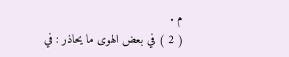م .
( 2 ) في بعض الهوى ما يحاذر : في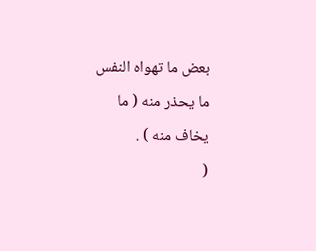بعض ما تهواه النفس ما يحذر منه ( ما يخاف منه ) .
(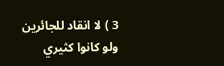3 ) لا انقاد للجائرين ولو كانوا كثيري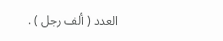العدد ( ألف رجل ) .